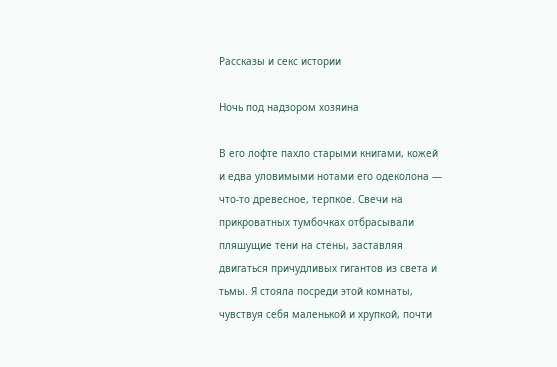Рассказы и секс истории

Ночь под надзором хозяина

В его лофте пахло старыми книгами, кожей и едва уловимыми нотами его одеколона — что-то древесное, терпкое. Свечи на прикроватных тумбочках отбрасывали пляшущие тени на стены, заставляя двигаться причудливых гигантов из света и тьмы. Я стояла посреди этой комнаты, чувствуя себя маленькой и хрупкой, почти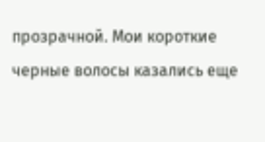прозрачной. Мои короткие черные волосы казались еще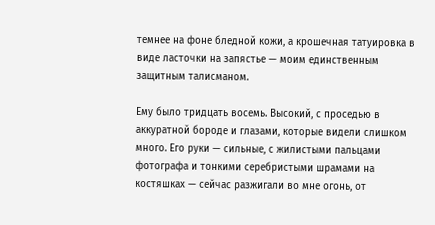темнее на фоне бледной кожи, а крошечная татуировка в виде ласточки на запястье — моим единственным защитным талисманом.

Ему было тридцать восемь. Высокий, с проседью в аккуратной бороде и глазами, которые видели слишком много. Его руки — сильные, с жилистыми пальцами фотографа и тонкими серебристыми шрамами на костяшках — сейчас разжигали во мне огонь, от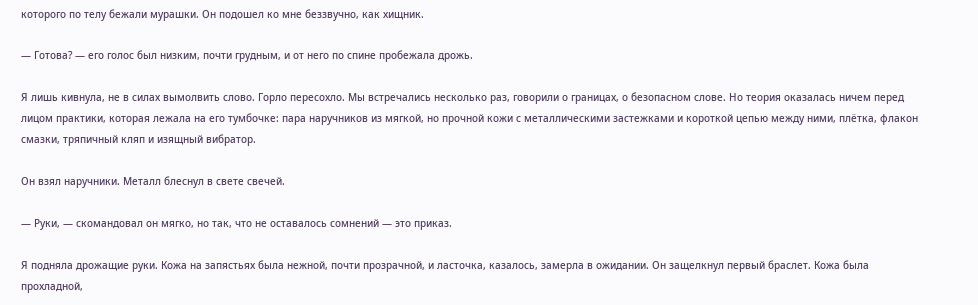которого по телу бежали мурашки. Он подошел ко мне беззвучно, как хищник.

— Готова? — его голос был низким, почти грудным, и от него по спине пробежала дрожь.

Я лишь кивнула, не в силах вымолвить слово. Горло пересохло. Мы встречались несколько раз, говорили о границах, о безопасном слове. Но теория оказалась ничем перед лицом практики, которая лежала на его тумбочке: пара наручников из мягкой, но прочной кожи с металлическими застежками и короткой цепью между ними, плётка, флакон смазки, тряпичный кляп и изящный вибратор.

Он взял наручники. Металл блеснул в свете свечей.

— Руки, — скомандовал он мягко, но так, что не оставалось сомнений — это приказ.

Я подняла дрожащие руки. Кожа на запястьях была нежной, почти прозрачной, и ласточка, казалось, замерла в ожидании. Он защелкнул первый браслет. Кожа была прохладной,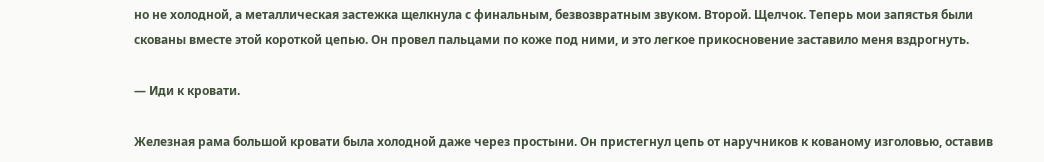но не холодной, а металлическая застежка щелкнула с финальным, безвозвратным звуком. Второй. Щелчок. Теперь мои запястья были скованы вместе этой короткой цепью. Он провел пальцами по коже под ними, и это легкое прикосновение заставило меня вздрогнуть.

— Иди к кровати.

Железная рама большой кровати была холодной даже через простыни. Он пристегнул цепь от наручников к кованому изголовью, оставив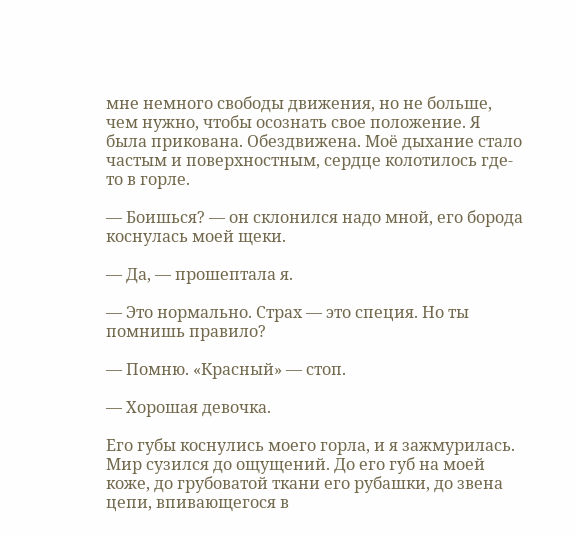мне немного свободы движения, но не больше, чем нужно, чтобы осознать свое положение. Я была прикована. Обездвижена. Моё дыхание стало частым и поверхностным, сердце колотилось где-то в горле.

— Боишься? — он склонился надо мной, его борода коснулась моей щеки.

— Да, — прошептала я.

— Это нормально. Страх — это специя. Но ты помнишь правило?

— Помню. «Красный» — стоп.

— Хорошая девочка.

Его губы коснулись моего горла, и я зажмурилась. Мир сузился до ощущений. До его губ на моей коже, до грубоватой ткани его рубашки, до звена цепи, впивающегося в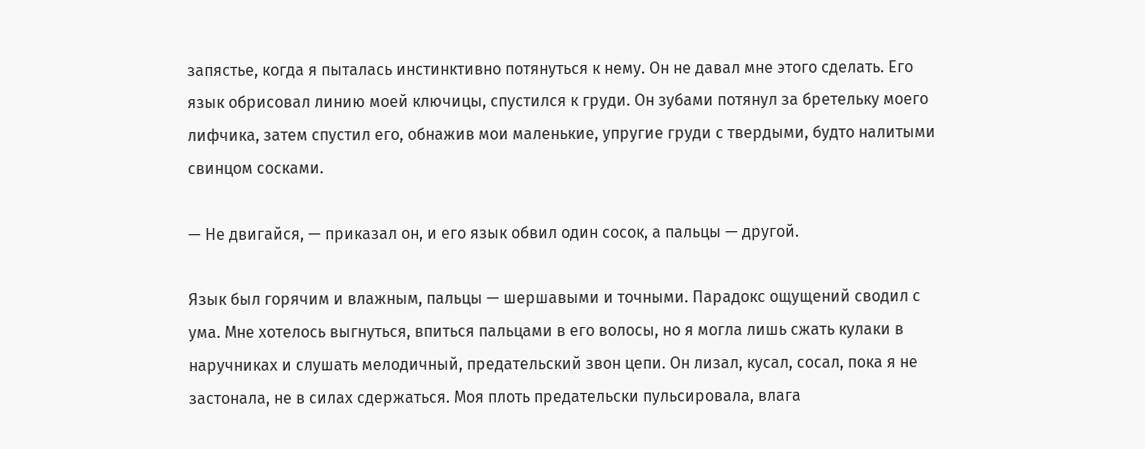запястье, когда я пыталась инстинктивно потянуться к нему. Он не давал мне этого сделать. Его язык обрисовал линию моей ключицы, спустился к груди. Он зубами потянул за бретельку моего лифчика, затем спустил его, обнажив мои маленькие, упругие груди с твердыми, будто налитыми свинцом сосками.

— Не двигайся, — приказал он, и его язык обвил один сосок, а пальцы — другой.

Язык был горячим и влажным, пальцы — шершавыми и точными. Парадокс ощущений сводил с ума. Мне хотелось выгнуться, впиться пальцами в его волосы, но я могла лишь сжать кулаки в наручниках и слушать мелодичный, предательский звон цепи. Он лизал, кусал, сосал, пока я не застонала, не в силах сдержаться. Моя плоть предательски пульсировала, влага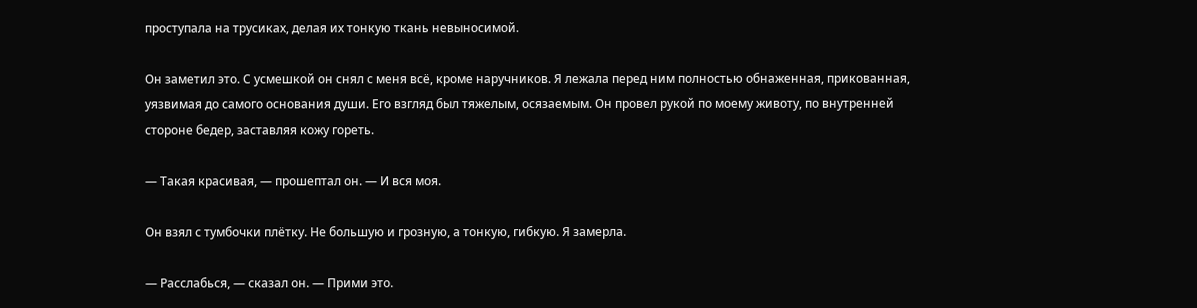проступала на трусиках, делая их тонкую ткань невыносимой.

Он заметил это. С усмешкой он снял с меня всё, кроме наручников. Я лежала перед ним полностью обнаженная, прикованная, уязвимая до самого основания души. Его взгляд был тяжелым, осязаемым. Он провел рукой по моему животу, по внутренней стороне бедер, заставляя кожу гореть.

— Такая красивая, — прошептал он. — И вся моя.

Он взял с тумбочки плётку. Не большую и грозную, а тонкую, гибкую. Я замерла.

— Расслабься, — сказал он. — Прими это.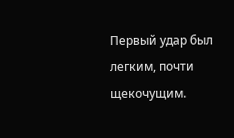Первый удар был легким, почти щекочущим.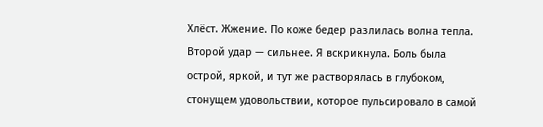Хлёст. Жжение. По коже бедер разлилась волна тепла. Второй удар — сильнее. Я вскрикнула. Боль была острой, яркой, и тут же растворялась в глубоком, стонущем удовольствии, которое пульсировало в самой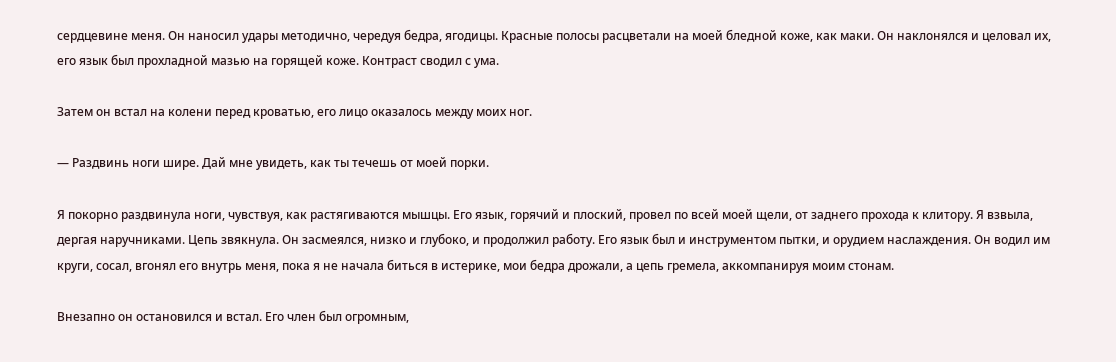сердцевине меня. Он наносил удары методично, чередуя бедра, ягодицы. Красные полосы расцветали на моей бледной коже, как маки. Он наклонялся и целовал их, его язык был прохладной мазью на горящей коже. Контраст сводил с ума.

Затем он встал на колени перед кроватью, его лицо оказалось между моих ног.

— Раздвинь ноги шире. Дай мне увидеть, как ты течешь от моей порки.

Я покорно раздвинула ноги, чувствуя, как растягиваются мышцы. Его язык, горячий и плоский, провел по всей моей щели, от заднего прохода к клитору. Я взвыла, дергая наручниками. Цепь звякнула. Он засмеялся, низко и глубоко, и продолжил работу. Его язык был и инструментом пытки, и орудием наслаждения. Он водил им круги, сосал, вгонял его внутрь меня, пока я не начала биться в истерике, мои бедра дрожали, а цепь гремела, аккомпанируя моим стонам.

Внезапно он остановился и встал. Его член был огромным,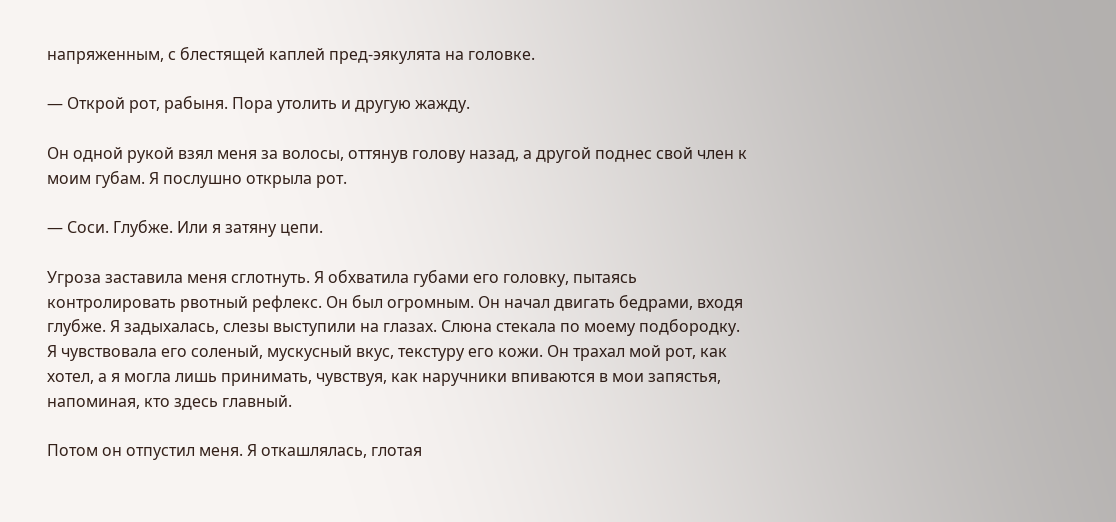напряженным, с блестящей каплей пред-эякулята на головке.

— Открой рот, рабыня. Пора утолить и другую жажду.

Он одной рукой взял меня за волосы, оттянув голову назад, а другой поднес свой член к моим губам. Я послушно открыла рот.

— Соси. Глубже. Или я затяну цепи.

Угроза заставила меня сглотнуть. Я обхватила губами его головку, пытаясь контролировать рвотный рефлекс. Он был огромным. Он начал двигать бедрами, входя глубже. Я задыхалась, слезы выступили на глазах. Слюна стекала по моему подбородку. Я чувствовала его соленый, мускусный вкус, текстуру его кожи. Он трахал мой рот, как хотел, а я могла лишь принимать, чувствуя, как наручники впиваются в мои запястья, напоминая, кто здесь главный.

Потом он отпустил меня. Я откашлялась, глотая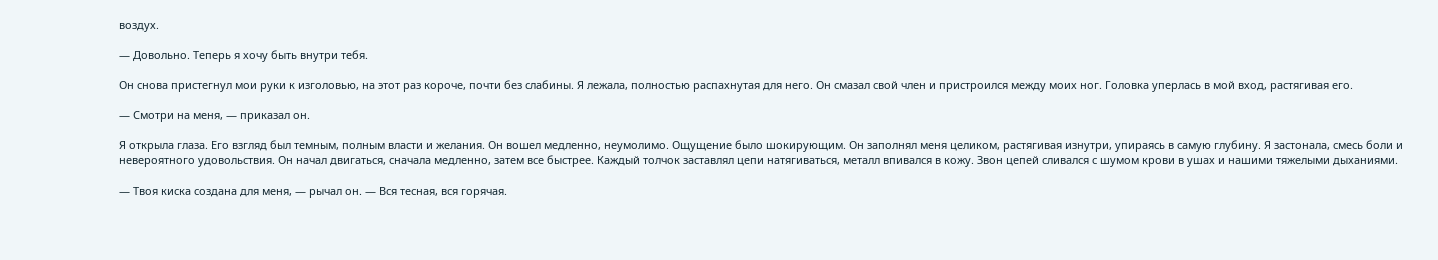воздух.

— Довольно. Теперь я хочу быть внутри тебя.

Он снова пристегнул мои руки к изголовью, на этот раз короче, почти без слабины. Я лежала, полностью распахнутая для него. Он смазал свой член и пристроился между моих ног. Головка уперлась в мой вход, растягивая его.

— Смотри на меня, — приказал он.

Я открыла глаза. Его взгляд был темным, полным власти и желания. Он вошел медленно, неумолимо. Ощущение было шокирующим. Он заполнял меня целиком, растягивая изнутри, упираясь в самую глубину. Я застонала, смесь боли и невероятного удовольствия. Он начал двигаться, сначала медленно, затем все быстрее. Каждый толчок заставлял цепи натягиваться, металл впивался в кожу. Звон цепей сливался с шумом крови в ушах и нашими тяжелыми дыханиями.

— Твоя киска создана для меня, — рычал он. — Вся тесная, вся горячая.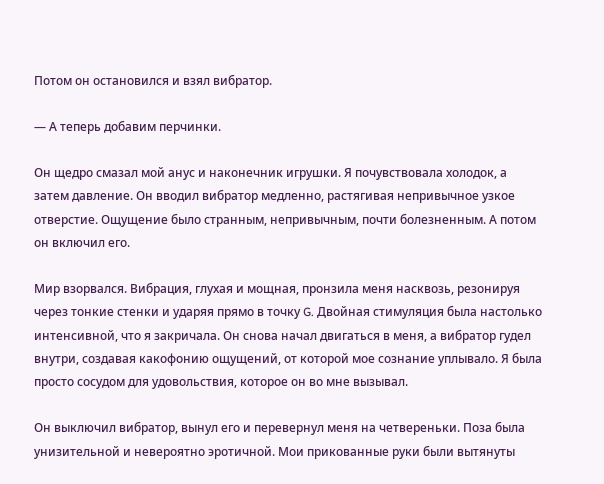Потом он остановился и взял вибратор.

— А теперь добавим перчинки.

Он щедро смазал мой анус и наконечник игрушки. Я почувствовала холодок, а затем давление. Он вводил вибратор медленно, растягивая непривычное узкое отверстие. Ощущение было странным, непривычным, почти болезненным. А потом он включил его.

Мир взорвался. Вибрация, глухая и мощная, пронзила меня насквозь, резонируя через тонкие стенки и ударяя прямо в точку G. Двойная стимуляция была настолько интенсивной, что я закричала. Он снова начал двигаться в меня, а вибратор гудел внутри, создавая какофонию ощущений, от которой мое сознание уплывало. Я была просто сосудом для удовольствия, которое он во мне вызывал.

Он выключил вибратор, вынул его и перевернул меня на четвереньки. Поза была унизительной и невероятно эротичной. Мои прикованные руки были вытянуты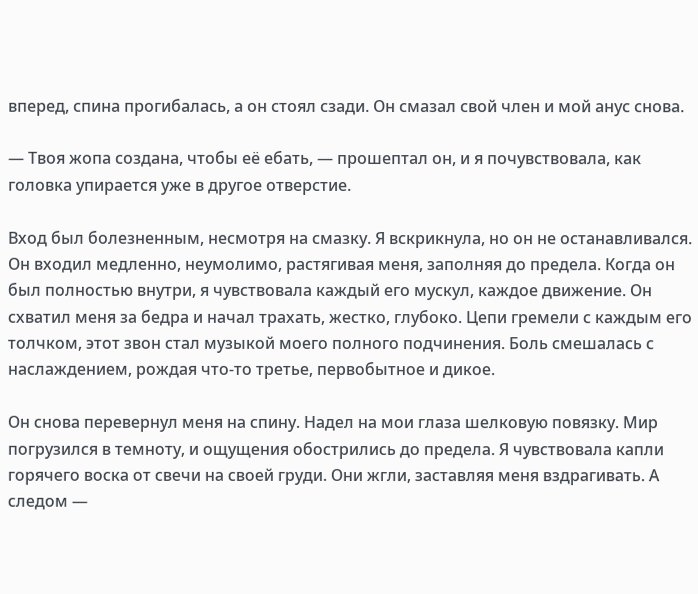вперед, спина прогибалась, а он стоял сзади. Он смазал свой член и мой анус снова.

— Твоя жопа создана, чтобы её ебать, — прошептал он, и я почувствовала, как головка упирается уже в другое отверстие.

Вход был болезненным, несмотря на смазку. Я вскрикнула, но он не останавливался. Он входил медленно, неумолимо, растягивая меня, заполняя до предела. Когда он был полностью внутри, я чувствовала каждый его мускул, каждое движение. Он схватил меня за бедра и начал трахать, жестко, глубоко. Цепи гремели с каждым его толчком, этот звон стал музыкой моего полного подчинения. Боль смешалась с наслаждением, рождая что-то третье, первобытное и дикое.

Он снова перевернул меня на спину. Надел на мои глаза шелковую повязку. Мир погрузился в темноту, и ощущения обострились до предела. Я чувствовала капли горячего воска от свечи на своей груди. Они жгли, заставляя меня вздрагивать. А следом —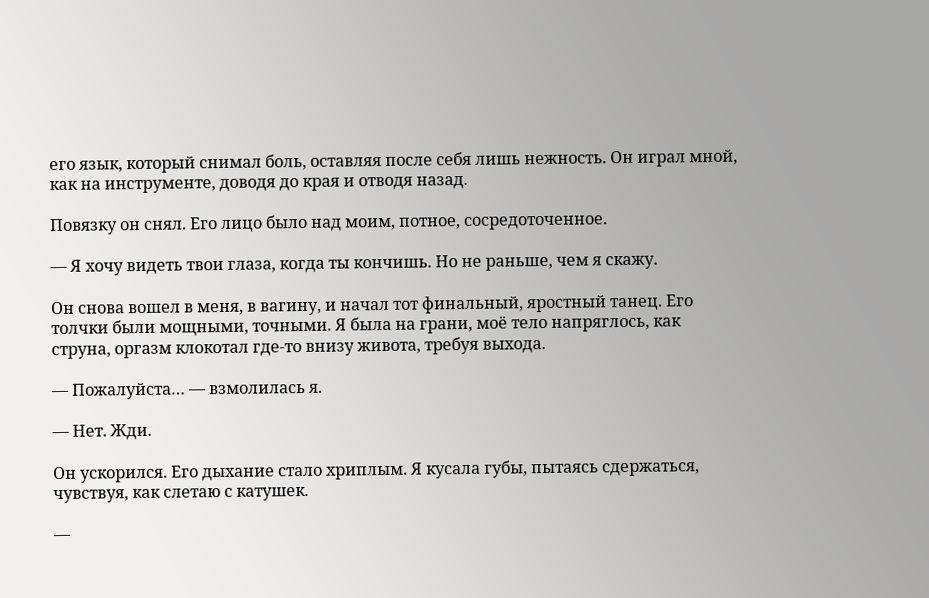его язык, который снимал боль, оставляя после себя лишь нежность. Он играл мной, как на инструменте, доводя до края и отводя назад.

Повязку он снял. Его лицо было над моим, потное, сосредоточенное.

— Я хочу видеть твои глаза, когда ты кончишь. Но не раньше, чем я скажу.

Он снова вошел в меня, в вагину, и начал тот финальный, яростный танец. Его толчки были мощными, точными. Я была на грани, моё тело напряглось, как струна, оргазм клокотал где-то внизу живота, требуя выхода.

— Пожалуйста… — взмолилась я.

— Нет. Жди.

Он ускорился. Его дыхание стало хриплым. Я кусала губы, пытаясь сдержаться, чувствуя, как слетаю с катушек.

—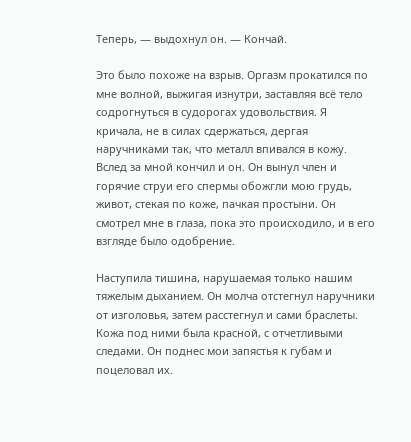Теперь, — выдохнул он. — Кончай.

Это было похоже на взрыв. Оргазм прокатился по мне волной, выжигая изнутри, заставляя всё тело содрогнуться в судорогах удовольствия. Я кричала, не в силах сдержаться, дергая наручниками так, что металл впивался в кожу. Вслед за мной кончил и он. Он вынул член и горячие струи его спермы обожгли мою грудь, живот, стекая по коже, пачкая простыни. Он смотрел мне в глаза, пока это происходило, и в его взгляде было одобрение.

Наступила тишина, нарушаемая только нашим тяжелым дыханием. Он молча отстегнул наручники от изголовья, затем расстегнул и сами браслеты. Кожа под ними была красной, с отчетливыми следами. Он поднес мои запястья к губам и поцеловал их.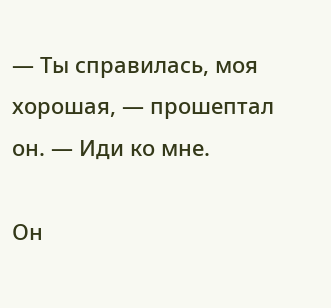— Ты справилась, моя хорошая, — прошептал он. — Иди ко мне.

Он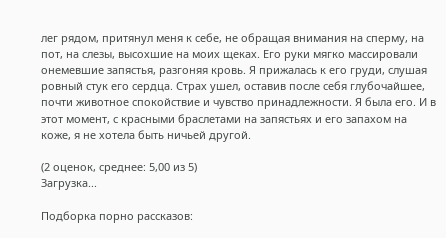лег рядом, притянул меня к себе, не обращая внимания на сперму, на пот, на слезы, высохшие на моих щеках. Его руки мягко массировали онемевшие запястья, разгоняя кровь. Я прижалась к его груди, слушая ровный стук его сердца. Страх ушел, оставив после себя глубочайшее, почти животное спокойствие и чувство принадлежности. Я была его. И в этот момент, с красными браслетами на запястьях и его запахом на коже, я не хотела быть ничьей другой.

(2 оценок, среднее: 5,00 из 5)
Загрузка...

Подборка порно рассказов: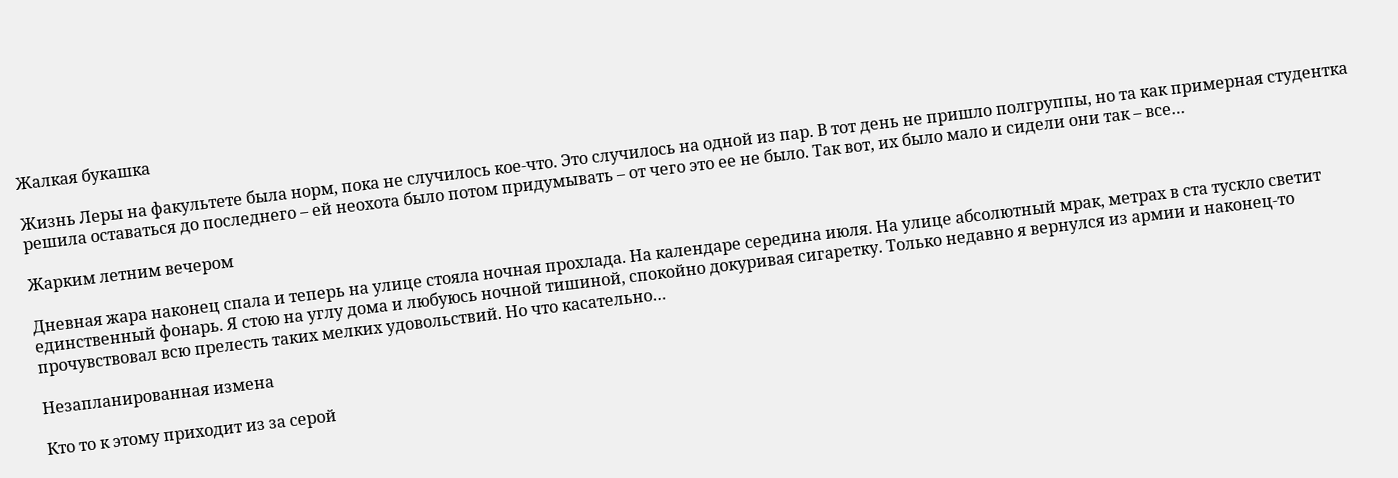Жалкая букашка

Жизнь Леры на факультете была норм, пока не случилось кое-что. Это случилось на одной из пар. В тот день не пришло полгруппы, но та как примерная студентка решила оставаться до последнего – ей неохота было потом придумывать – от чего это ее не было. Так вот, их было мало и сидели они так – все…

Жарким летним вечером

Дневная жара наконец спала и теперь на улице стояла ночная прохлада. На календаре середина июля. На улице абсолютный мрак, метрах в ста тускло светит единственный фонарь. Я стою на углу дома и любуюсь ночной тишиной, спокойно докуривая сигаретку. Только недавно я вернулся из армии и наконец-то прочувствовал всю прелесть таких мелких удовольствий. Но что касательно…

Незапланированная измена

Кто то к этому приходит из за серой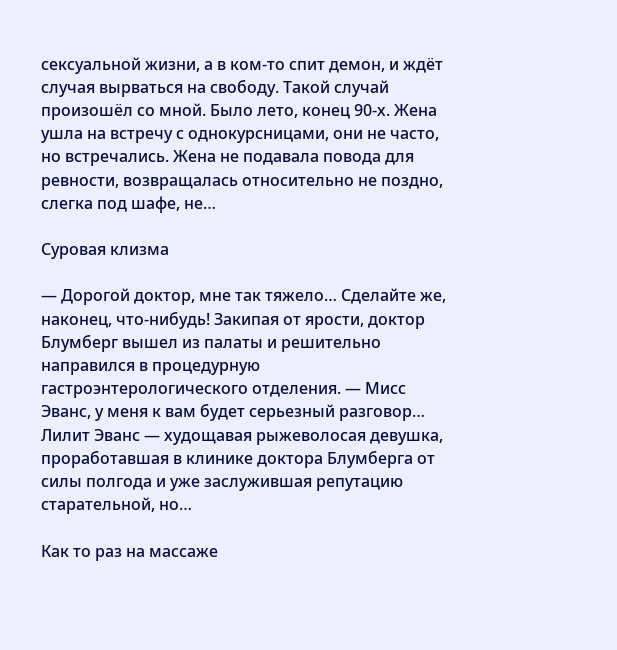сексуальной жизни, а в ком-то спит демон, и ждёт случая вырваться на свободу. Такой случай произошёл со мной. Было лето, конец 90-х. Жена ушла на встречу с однокурсницами, они не часто, но встречались. Жена не подавала повода для ревности, возвращалась относительно не поздно, слегка под шафе, не…

Суровая клизма

— Дорогой доктор, мне так тяжело… Сделайте же, наконец, что-нибудь! Закипая от ярости, доктор Блумберг вышел из палаты и решительно направился в процедурную гастроэнтерологического отделения. — Мисс Эванс, у меня к вам будет серьезный разговор… Лилит Эванс — худощавая рыжеволосая девушка, проработавшая в клинике доктора Блумберга от силы полгода и уже заслужившая репутацию старательной, но…

Как то раз на массаже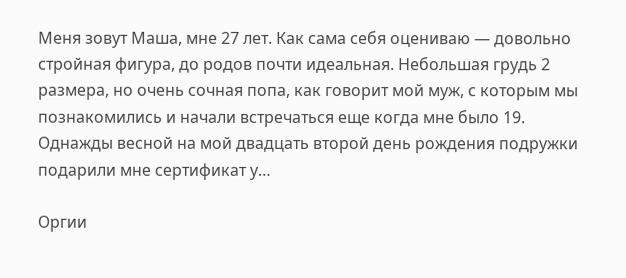Меня зовут Маша, мне 27 лет. Как сама себя оцениваю — довольно стройная фигура, до родов почти идеальная. Небольшая грудь 2 размера, но очень сочная попа, как говорит мой муж, с которым мы познакомились и начали встречаться еще когда мне было 19. Однажды весной на мой двадцать второй день рождения подружки подарили мне сертификат у…

Оргии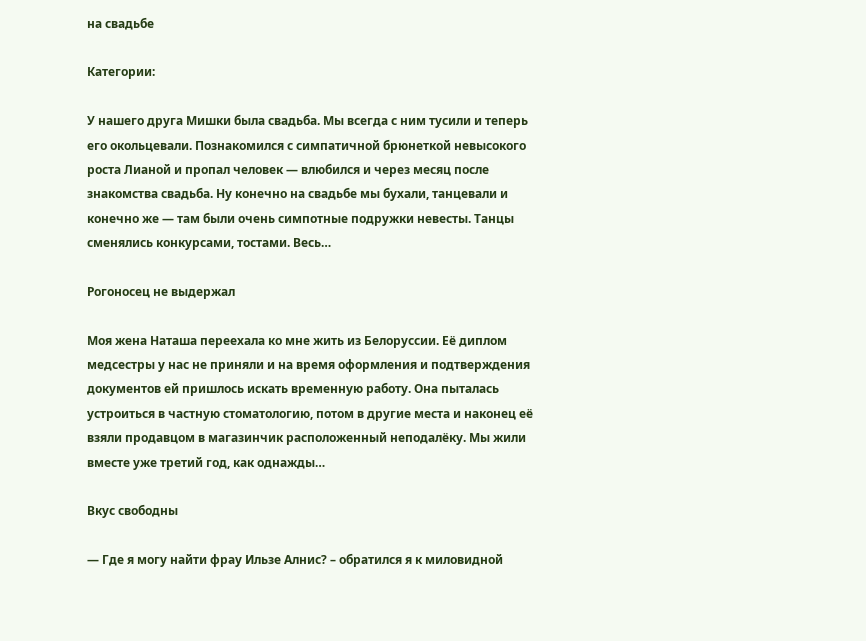на свадьбе

Категории:

У нашего друга Мишки была свадьба. Мы всегда с ним тусили и теперь его окольцевали. Познакомился с симпатичной брюнеткой невысокого роста Лианой и пропал человек — влюбился и через месяц после знакомства свадьба. Ну конечно на свадьбе мы бухали, танцевали и конечно же — там были очень симпотные подружки невесты. Танцы сменялись конкурсами, тостами. Весь…

Рогоносец не выдержал

Моя жена Наташа переехала ко мне жить из Белоруссии. Её диплом медсестры у нас не приняли и на время оформления и подтверждения документов ей пришлось искать временную работу. Она пыталась устроиться в частную стоматологию, потом в другие места и наконец её взяли продавцом в магазинчик расположенный неподалёку. Мы жили вместе уже третий год, как однажды…

Вкус свободны

— Где я могу найти фрау Ильзе Алнис? – обратился я к миловидной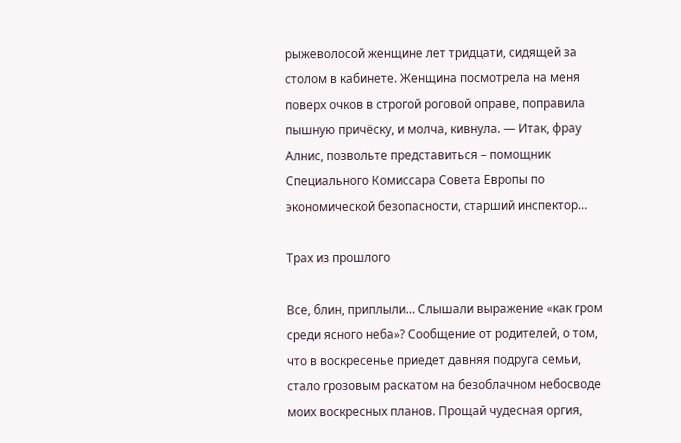рыжеволосой женщине лет тридцати, сидящей за столом в кабинете. Женщина посмотрела на меня поверх очков в строгой роговой оправе, поправила пышную причёску, и молча, кивнула. — Итак, фрау Алнис, позвольте представиться – помощник Специального Комиссара Совета Европы по экономической безопасности, старший инспектор…

Трах из прошлого

Все, блин, приплыли… Слышали выражение «как гром среди ясного неба»? Сообщение от родителей, о том, что в воскресенье приедет давняя подруга семьи, стало грозовым раскатом на безоблачном небосводе моих воскресных планов. Прощай чудесная оргия,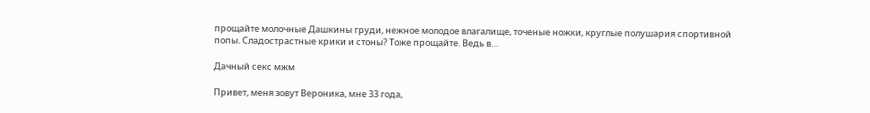прощайте молочные Дашкины груди, нежное молодое влагалище, точеные ножки, круглые полушария спортивной попы. Сладострастные крики и стоны? Тоже прощайте. Ведь в…

Дачный секс мжм

Привет, меня зовут Вероника, мне 33 года,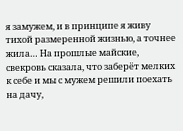я замужем, и в принципе я живу тихой размеренной жизнью, а точнее жила… На прошлые майские, свекровь сказала, что заберёт мелких к себе и мы с мужем решили поехать на дачу,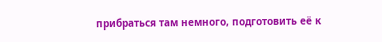прибраться там немного, подготовить её к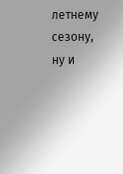летнему сезону, ну и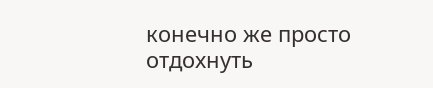конечно же просто отдохнуть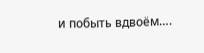и побыть вдвоём….